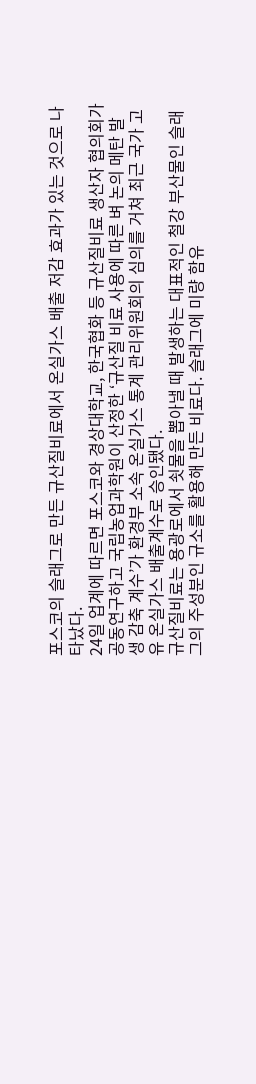포스코의 슬래그로 만든 규산질비료에서 온실가스 배출 저감 효과가 있는 것으로 나타났다.
24일 업계에 따르면 포스코와 경상대학교, 한국협화 등 규산질비료 생산자 협의회가 공동연구하고 국립농업과학원이 산정한 ‘규산질 비료 사용에 따른 벼 논의 메탄 발생 감축 계수’가 환경부 소속 온실가스 통계 관리위원회의 심의를 거쳐 최근 국가 고유 온실가스 배출계수로 승인됐다.
규산질비료는 용광로에서 쇳물을 뽑아낼 때 발생하는 대표적인 철강 부산물인 슬래그의 주성분인 규소를 활용해 만든 비료다. 슬래그에 미량 함유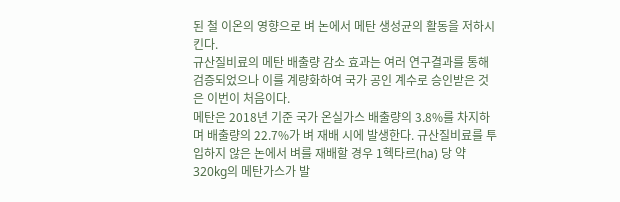된 철 이온의 영향으로 벼 논에서 메탄 생성균의 활동을 저하시킨다.
규산질비료의 메탄 배출량 감소 효과는 여러 연구결과를 통해 검증되었으나 이를 계량화하여 국가 공인 계수로 승인받은 것은 이번이 처음이다.
메탄은 2018년 기준 국가 온실가스 배출량의 3.8%를 차지하며 배출량의 22.7%가 벼 재배 시에 발생한다. 규산질비료를 투입하지 않은 논에서 벼를 재배할 경우 1헥타르(ha) 당 약 320kg의 메탄가스가 발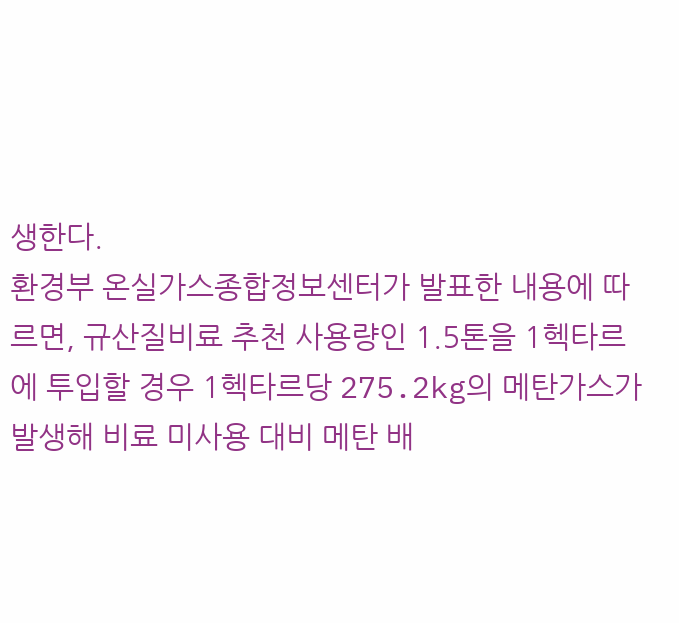생한다.
환경부 온실가스종합정보센터가 발표한 내용에 따르면, 규산질비료 추천 사용량인 1.5톤을 1헥타르에 투입할 경우 1헥타르당 275.2kg의 메탄가스가 발생해 비료 미사용 대비 메탄 배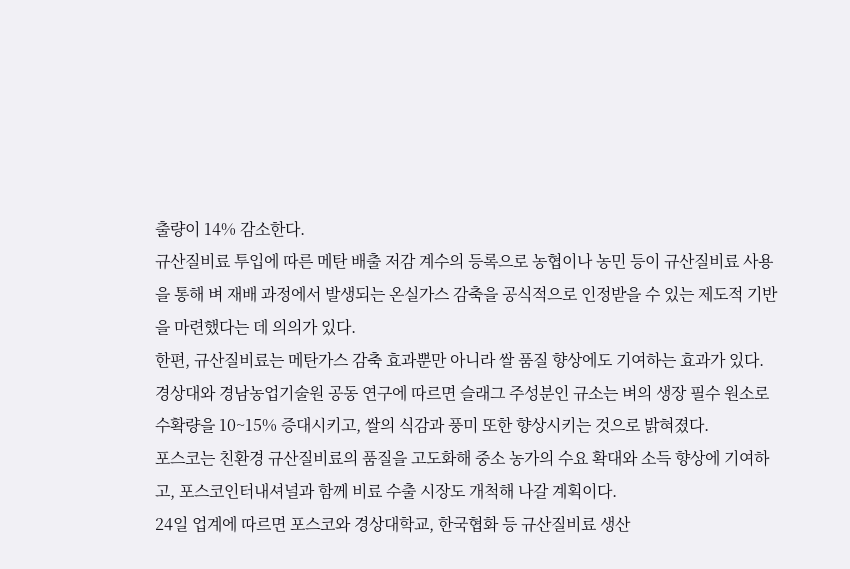출량이 14% 감소한다.
규산질비료 투입에 따른 메탄 배출 저감 계수의 등록으로 농협이나 농민 등이 규산질비료 사용을 통해 벼 재배 과정에서 발생되는 온실가스 감축을 공식적으로 인정받을 수 있는 제도적 기반을 마련했다는 데 의의가 있다.
한편, 규산질비료는 메탄가스 감축 효과뿐만 아니라 쌀 품질 향상에도 기여하는 효과가 있다. 경상대와 경남농업기술원 공동 연구에 따르면 슬래그 주성분인 규소는 벼의 생장 필수 원소로 수확량을 10~15% 증대시키고, 쌀의 식감과 풍미 또한 향상시키는 것으로 밝혀졌다.
포스코는 친환경 규산질비료의 품질을 고도화해 중소 농가의 수요 확대와 소득 향상에 기여하고, 포스코인터내셔널과 함께 비료 수출 시장도 개척해 나갈 계획이다.
24일 업계에 따르면 포스코와 경상대학교, 한국협화 등 규산질비료 생산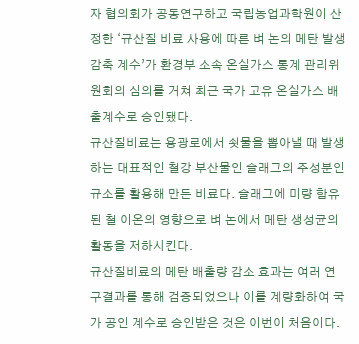자 협의회가 공동연구하고 국립농업과학원이 산정한 ‘규산질 비료 사용에 따른 벼 논의 메탄 발생 감축 계수’가 환경부 소속 온실가스 통계 관리위원회의 심의를 거쳐 최근 국가 고유 온실가스 배출계수로 승인됐다.
규산질비료는 용광로에서 쇳물을 뽑아낼 때 발생하는 대표적인 철강 부산물인 슬래그의 주성분인 규소를 활용해 만든 비료다. 슬래그에 미량 함유된 철 이온의 영향으로 벼 논에서 메탄 생성균의 활동을 저하시킨다.
규산질비료의 메탄 배출량 감소 효과는 여러 연구결과를 통해 검증되었으나 이를 계량화하여 국가 공인 계수로 승인받은 것은 이번이 처음이다.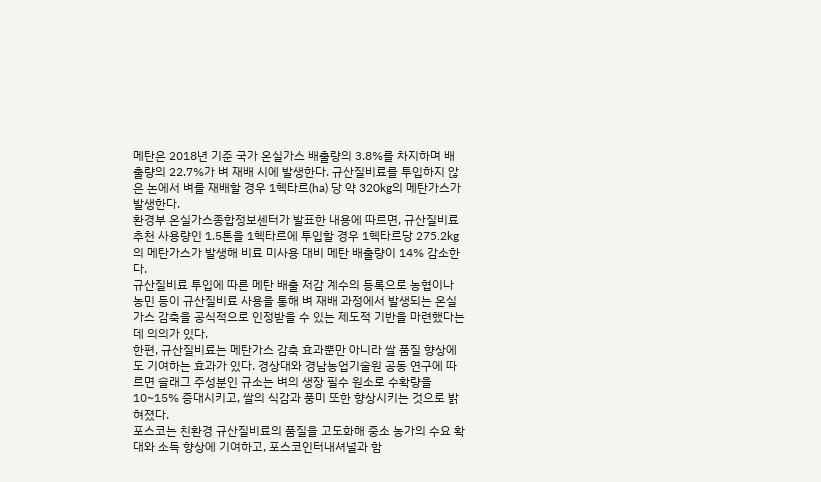메탄은 2018년 기준 국가 온실가스 배출량의 3.8%를 차지하며 배출량의 22.7%가 벼 재배 시에 발생한다. 규산질비료를 투입하지 않은 논에서 벼를 재배할 경우 1헥타르(ha) 당 약 320kg의 메탄가스가 발생한다.
환경부 온실가스종합정보센터가 발표한 내용에 따르면, 규산질비료 추천 사용량인 1.5톤을 1헥타르에 투입할 경우 1헥타르당 275.2kg의 메탄가스가 발생해 비료 미사용 대비 메탄 배출량이 14% 감소한다.
규산질비료 투입에 따른 메탄 배출 저감 계수의 등록으로 농협이나 농민 등이 규산질비료 사용을 통해 벼 재배 과정에서 발생되는 온실가스 감축을 공식적으로 인정받을 수 있는 제도적 기반을 마련했다는 데 의의가 있다.
한편, 규산질비료는 메탄가스 감축 효과뿐만 아니라 쌀 품질 향상에도 기여하는 효과가 있다. 경상대와 경남농업기술원 공동 연구에 따르면 슬래그 주성분인 규소는 벼의 생장 필수 원소로 수확량을 10~15% 증대시키고, 쌀의 식감과 풍미 또한 향상시키는 것으로 밝혀졌다.
포스코는 친환경 규산질비료의 품질을 고도화해 중소 농가의 수요 확대와 소득 향상에 기여하고, 포스코인터내셔널과 함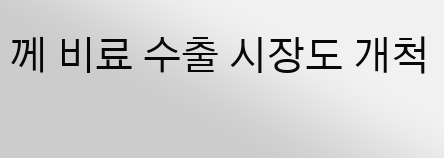께 비료 수출 시장도 개척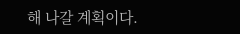해 나갈 계획이다.